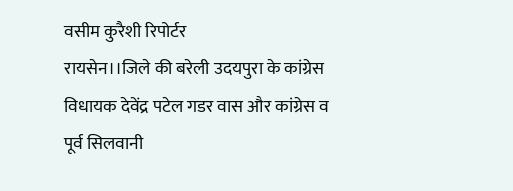वसीम कुरैशी रिपोर्टर
रायसेन।।जिले की बरेली उदयपुरा के कांग्रेस विधायक देवेंद्र पटेल गडर वास और कांग्रेस व पूर्व सिलवानी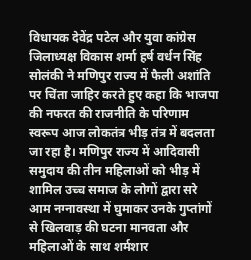विधायक देवेंद्र पटेल और युवा कांग्रेस जिलाध्यक्ष विकास शर्मा हर्ष वर्धन सिंह सोलंकी ने मणिपुर राज्य में फैली अशांति पर चिंता जाहिर करते हुए कहा कि भाजपा की नफरत की राजनीति के परिणाम स्वरूप आज लोकतंत्र भीड़ तंत्र में बदलता जा रहा है। मणिपुर राज्य में आदिवासी समुदाय की तीन महिलाओं को भीड़ में शामिल उच्च समाज के लोगों द्वारा सरे आम नग्नावस्था में घुमाकर उनके गुप्तांगों से खिलवाड़ की घटना मानवता और महिलाओं के साथ शर्मशार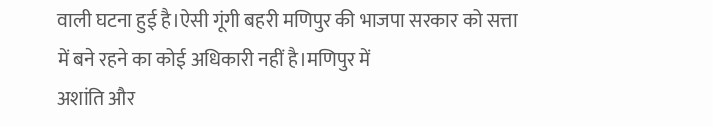वाली घटना हुई है।ऐसी गूंगी बहरी मणिपुर की भाजपा सरकार को सत्ता में बने रहने का कोई अधिकारी नहीं है।मणिपुर में
अशांति और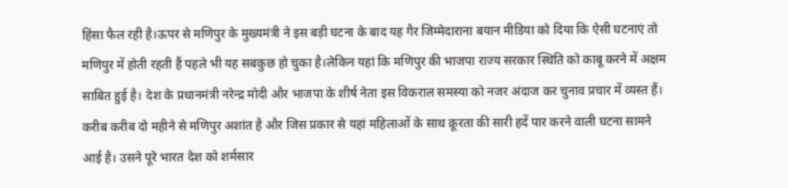हिंसा फैल रही है।ऊपर से मणिपुर के मुख्यमंत्री ने इस बड़ी घटना के बाद यह गैर जिम्मेदाराना बयान मीडिया को दिया कि ऐसी घटनाएं तो मणिपुर में होती रहती हैं पहले भी यह सबकुछ हो चुका है।लेकिन यहां कि मणिपुर की भाजपा राज्य सरकार स्थिति को काबू करने में अक्षम साबित हुई है। देश के प्रधानमंत्री नरेन्द्र मोदी और भाजपा के शीर्ष नेता इस विकराल समस्या को नजर अंदाज कर चुनाव प्रचार में व्यस्त हैं।
करीब करीब दो महीने से मणिपुर अशांत है और जिस प्रकार से यहां महिलाओं के साथ क्रूरता की सारी हदें पार करने वाली घटना सामने आई है। उसने पूरे भारत देश को शर्मसार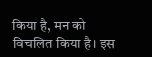किया है, मन को विचलित किया है। इस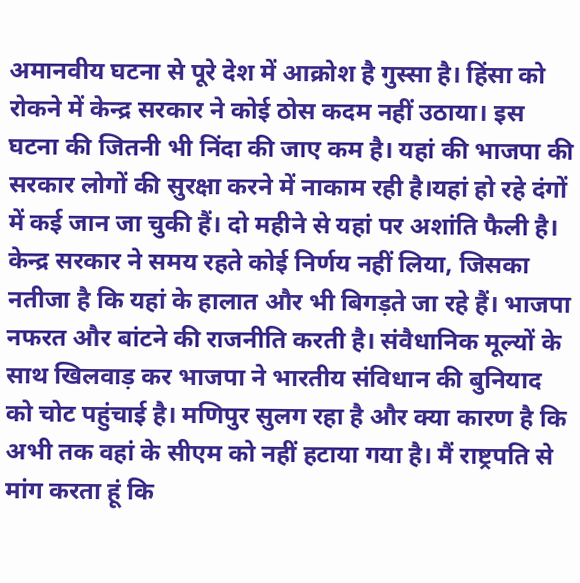अमानवीय घटना से पूरे देश में आक्रोश है गुस्सा है। हिंसा को रोकने में केन्द्र सरकार ने कोई ठोस कदम नहीं उठाया। इस घटना की जितनी भी निंदा की जाए कम है। यहां की भाजपा की सरकार लोगों की सुरक्षा करने में नाकाम रही है।यहां हो रहे दंगों में कई जान जा चुकी हैं। दो महीने से यहां पर अशांति फैली है। केन्द्र सरकार ने समय रहते कोई निर्णय नहीं लिया, जिसका नतीजा है कि यहां के हालात और भी बिगड़ते जा रहे हैं। भाजपा नफरत और बांटने की राजनीति करती है। संवैधानिक मूल्यों के साथ खिलवाड़ कर भाजपा ने भारतीय संविधान की बुनियाद को चोट पहुंचाई है। मणिपुर सुलग रहा है और क्या कारण है कि अभी तक वहां के सीएम को नहीं हटाया गया है। मैं राष्ट्रपति से मांग करता हूं कि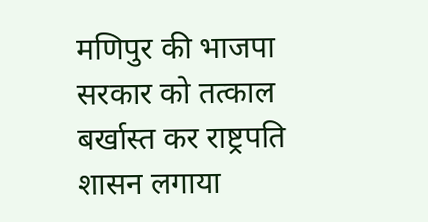मणिपुर की भाजपा सरकार को तत्काल बर्खास्त कर राष्ट्रपति शासन लगाया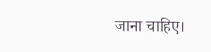जाना चाहिए।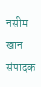नसीम खान संपादक